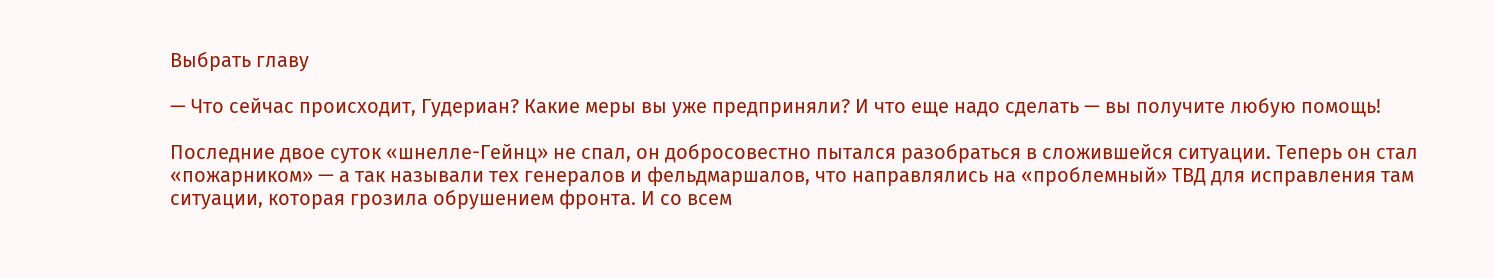Выбрать главу

— Что сейчас происходит, Гудериан? Какие меры вы уже предприняли? И что еще надо сделать — вы получите любую помощь!

Последние двое суток «шнелле-Гейнц» не спал, он добросовестно пытался разобраться в сложившейся ситуации. Теперь он стал «пожарником» — а так называли тех генералов и фельдмаршалов, что направлялись на «проблемный» ТВД для исправления там ситуации, которая грозила обрушением фронта. И со всем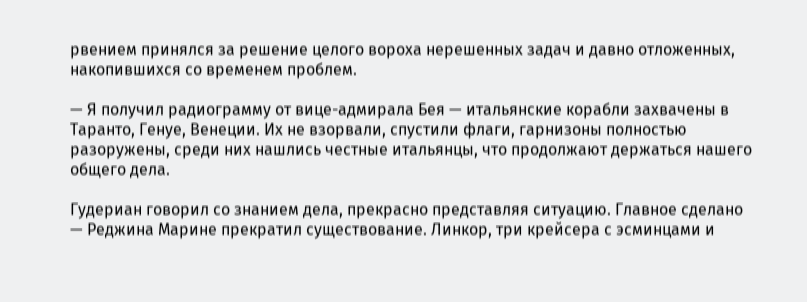рвением принялся за решение целого вороха нерешенных задач и давно отложенных, накопившихся со временем проблем.

— Я получил радиограмму от вице-адмирала Бея — итальянские корабли захвачены в Таранто, Генуе, Венеции. Их не взорвали, спустили флаги, гарнизоны полностью разоружены, среди них нашлись честные итальянцы, что продолжают держаться нашего общего дела.

Гудериан говорил со знанием дела, прекрасно представляя ситуацию. Главное сделано — Реджина Марине прекратил существование. Линкор, три крейсера с эсминцами и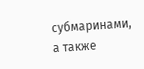субмаринами, а также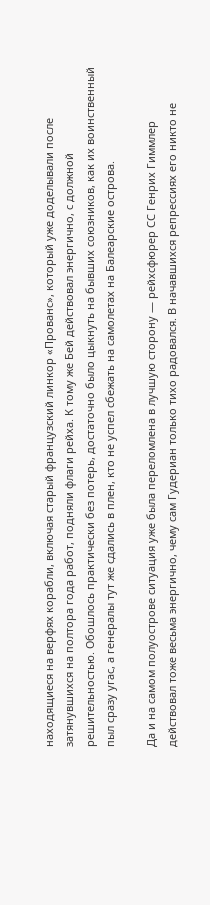находящиеся на верфях корабли, включая старый французский линкор «Прованс», который уже доделывали после затянувшихся на полтора года работ, подняли флаги рейха. К тому же Бей действовал энергично, с должной решительностью. Обошлось практически без потерь, достаточно было цыкнуть на бывших союзников, как их воинственный пыл сразу угас, а генералы тут же сдались в плен, кто не успел сбежать на самолетах на Балеарские острова.

Да и на самом полуострове ситуация уже была переломлена в лучшую сторону — рейхсфюрер СС Генрих Гиммлер действовал тоже весьма энергично, чему сам Гудериан только тихо радовался. В начавшихся репрессиях его никто не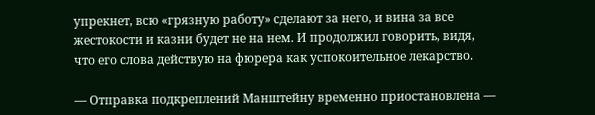упрекнет, всю «грязную работу» сделают за него, и вина за все жестокости и казни будет не на нем. И продолжил говорить, видя, что его слова действую на фюрера как успокоительное лекарство.

— Отправка подкреплений Манштейну временно приостановлена —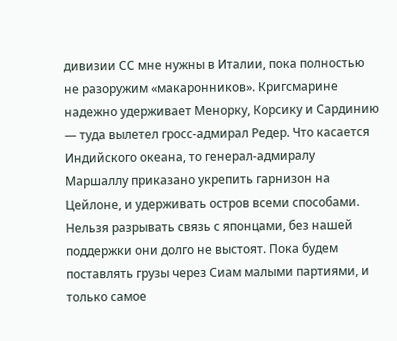дивизии СС мне нужны в Италии, пока полностью не разоружим «макаронников». Кригсмарине надежно удерживает Менорку, Корсику и Сардинию — туда вылетел гросс-адмирал Редер. Что касается Индийского океана, то генерал-адмиралу Маршаллу приказано укрепить гарнизон на Цейлоне, и удерживать остров всеми способами. Нельзя разрывать связь с японцами, без нашей поддержки они долго не выстоят. Пока будем поставлять грузы через Сиам малыми партиями, и только самое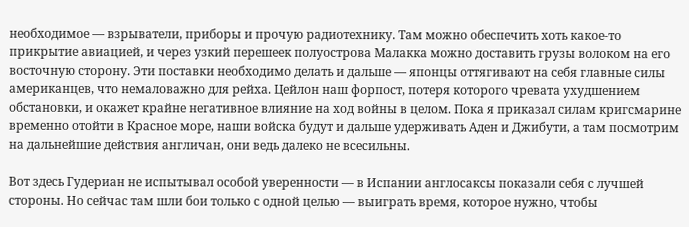необходимое — взрыватели, приборы и прочую радиотехнику. Там можно обеспечить хоть какое-то прикрытие авиацией, и через узкий перешеек полуострова Малакка можно доставить грузы волоком на его восточную сторону. Эти поставки необходимо делать и дальше — японцы оттягивают на себя главные силы американцев, что немаловажно для рейха. Цейлон наш форпост, потеря которого чревата ухудшением обстановки, и окажет крайне негативное влияние на ход войны в целом. Пока я приказал силам кригсмарине временно отойти в Красное море, наши войска будут и дальше удерживать Аден и Джибути, а там посмотрим на дальнейшие действия англичан, они ведь далеко не всесильны.

Вот здесь Гудериан не испытывал особой уверенности — в Испании англосаксы показали себя с лучшей стороны. Но сейчас там шли бои только с одной целью — выиграть время, которое нужно, чтобы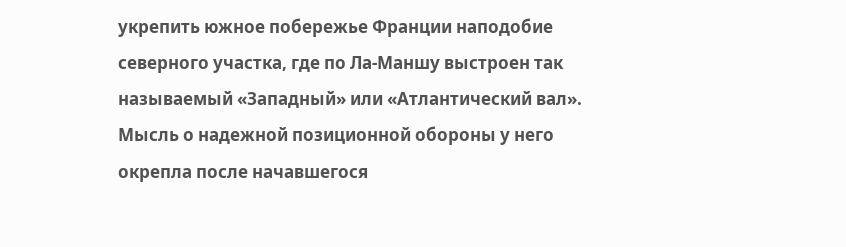укрепить южное побережье Франции наподобие северного участка, где по Ла-Маншу выстроен так называемый «Западный» или «Атлантический вал». Мысль о надежной позиционной обороны у него окрепла после начавшегося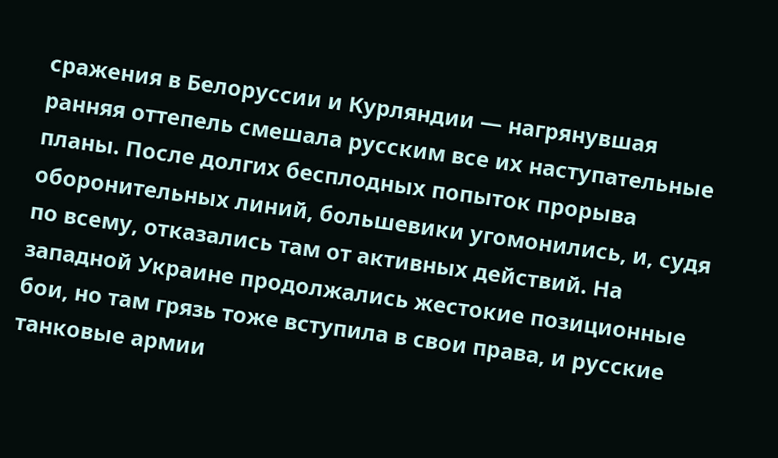сражения в Белоруссии и Курляндии — нагрянувшая ранняя оттепель смешала русским все их наступательные планы. После долгих бесплодных попыток прорыва оборонительных линий, большевики угомонились, и, судя по всему, отказались там от активных действий. На западной Украине продолжались жестокие позиционные бои, но там грязь тоже вступила в свои права, и русские танковые армии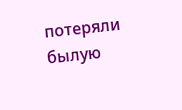потеряли былую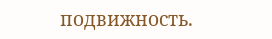подвижность.